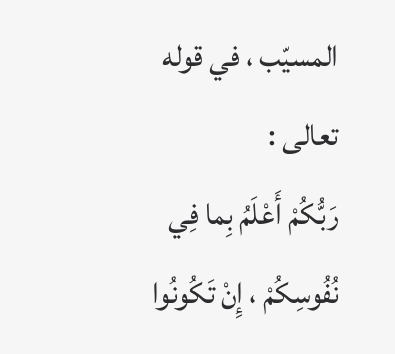المسيّب ، في قوله تعالى :
رَبُّكُمْ أَعْلَمُ بِما فِي نُفُوسِكُمْ ، إِنْ تَكُونُوا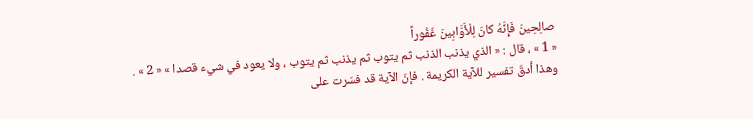صالِحِينَ فَإِنَّهُ كانَ لِلْأَوَّابِينَ غَفُوراً
« 1 » ، قال : « الذي يذنب الذنب ثم يتوب ثم يذنب ثم يتوب ، ولا يعود في شيء قصدا » « 2 » .
وهذا أدقّ تفسير للآية الكريمة . فإنّ الآية قد فسّرت على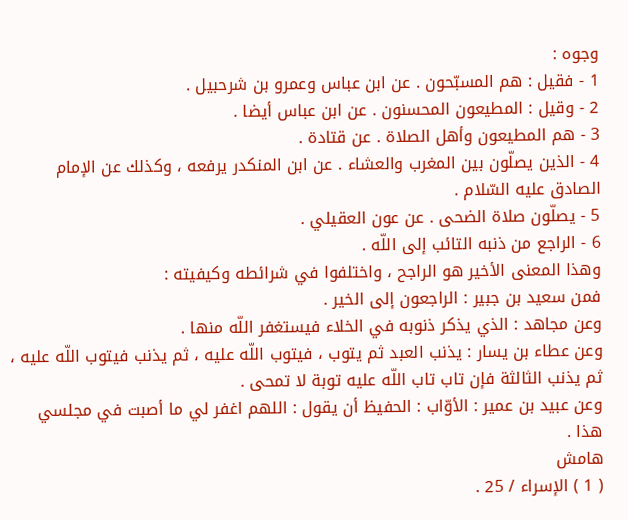وجوه :
1 - فقيل : هم المسبّحون . عن ابن عباس وعمرو بن شرحبيل .
2 - وقيل : المطيعون المحسنون . عن ابن عباس أيضا .
3 - هم المطيعون وأهل الصلاة . عن قتادة .
4 - الذين يصلّون بين المغرب والعشاء . عن ابن المنكدر يرفعه ، وكذلك عن الإمام الصادق عليه السّلام .
5 - يصلّون صلاة الضحى . عن عون العقيلي .
6 - الراجع من ذنبه التائب إلى اللّه .
وهذا المعنى الأخير هو الراجح ، واختلفوا في شرائطه وكيفيته :
فمن سعيد بن جبير : الراجعون إلى الخير .
وعن مجاهد : الذي يذكر ذنوبه في الخلاء فيستغفر اللّه منها .
وعن عطاء بن يسار : يذنب العبد ثم يتوب ، فيتوب اللّه عليه ، ثم يذنب فيتوب اللّه عليه ، ثم يذنب الثالثة فإن تاب تاب اللّه عليه توبة لا تمحى .
وعن عبيد بن عمير : الأوّاب : الحفيظ أن يقول : اللهم اغفر لي ما أصبت في مجلسي هذا .
هامش
( 1 ) الإسراء / 25 .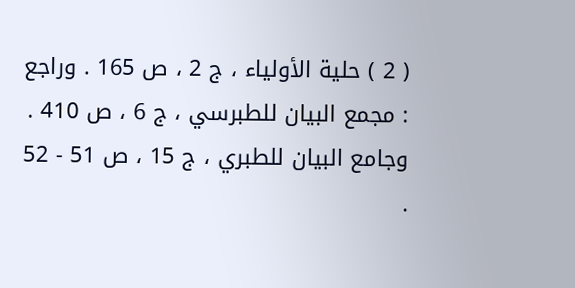( 2 ) حلية الأولياء ، ج 2 ، ص 165 . وراجع : مجمع البيان للطبرسي ، ج 6 ، ص 410 . وجامع البيان للطبري ، ج 15 ، ص 51 - 52 .